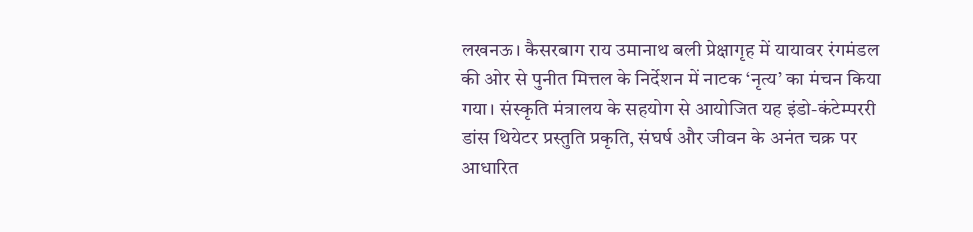लखनऊ। कैसरबाग राय उमानाथ बली प्रेक्षागृह में यायावर रंगमंडल की ओर से पुनीत मित्तल के निर्देशन में नाटक ‘नृत्य’ का मंचन किया गया। संस्कृति मंत्रालय के सहयोग से आयोजित यह इंडो-कंटेम्पररी डांस थियेटर प्रस्तुति प्रकृति, संघर्ष और जीवन के अनंत चक्र पर आधारित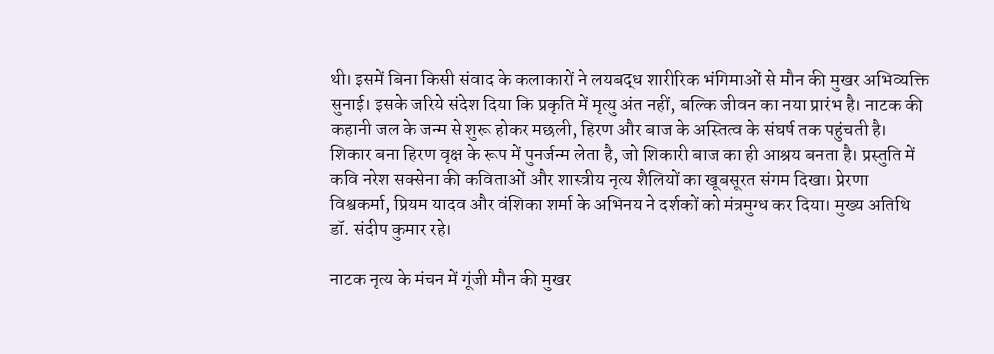थी। इसमें बिना किसी संवाद के कलाकारों ने लयबद्ध शारीरिक भंगिमाओं से मौन की मुखर अभिव्यक्ति सुनाई। इसके जरिये संदेश दिया कि प्रकृति में मृत्यु अंत नहीं, बल्कि जीवन का नया प्रारंभ है। नाटक की कहानी जल के जन्म से शुरू होकर मछली, हिरण और बाज के अस्तित्व के संघर्ष तक पहुंचती है। शिकार बना हिरण वृक्ष के रूप में पुनर्जन्म लेता है, जो शिकारी बाज का ही आश्रय बनता है। प्रस्तुति में कवि नरेश सक्सेना की कविताओं और शास्त्रीय नृत्य शैलियों का खूबसूरत संगम दिखा। प्रेरणा विश्वकर्मा, प्रियम यादव और वंशिका शर्मा के अभिनय ने दर्शकों को मंत्रमुग्ध कर दिया। मुख्य अतिथि डॉ. संदीप कुमार रहे।

नाटक नृत्य के मंचन में गूंजी मौन की मुखर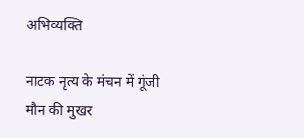अभिव्यक्ति

नाटक नृत्य के मंचन में गूंजी मौन की मुखर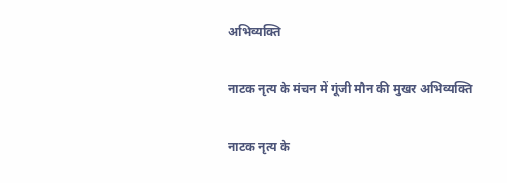अभिव्यक्ति

नाटक नृत्य के मंचन में गूंजी मौन की मुखर अभिव्यक्ति

नाटक नृत्य के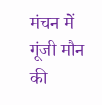मंचन में गूंजी मौन की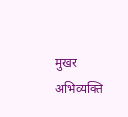मुखर अभिव्यक्ति